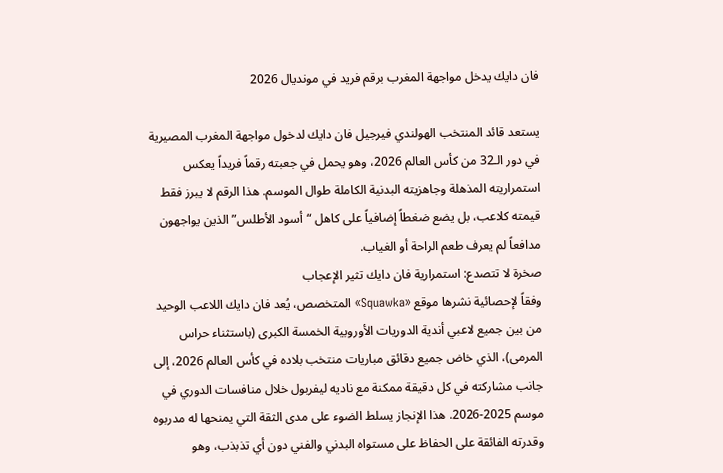فان دايك يدخل مواجهة المغرب برقم فريد في مونديال 2026

يستعد قائد المنتخب الهولندي فيرجيل فان دايك لدخول مواجهة المغرب المصيرية في دور الـ32 من كأس العالم 2026، وهو يحمل في جعبته رقماً فريداً يعكس استمراريته المذهلة وجاهزيته البدنية الكاملة طوال الموسم. هذا الرقم لا يبرز فقط قيمته كلاعب، بل يضع ضغطاً إضافياً على كاهل “أسود الأطلس” الذين يواجهون مدافعاً لم يعرف طعم الراحة أو الغياب.
صخرة لا تتصدع: استمرارية فان دايك تثير الإعجاب
وفقاً لإحصائية نشرها موقع «Squawka» المتخصص، يُعد فان دايك اللاعب الوحيد من بين جميع لاعبي أندية الدوريات الأوروبية الخمسة الكبرى (باستثناء حراس المرمى)، الذي خاض جميع دقائق مباريات منتخب بلاده في كأس العالم 2026، إلى جانب مشاركته في كل دقيقة ممكنة مع ناديه ليفربول خلال منافسات الدوري في موسم 2025-2026. هذا الإنجاز يسلط الضوء على مدى الثقة التي يمنحها له مدربوه وقدرته الفائقة على الحفاظ على مستواه البدني والفني دون أي تذبذب، وهو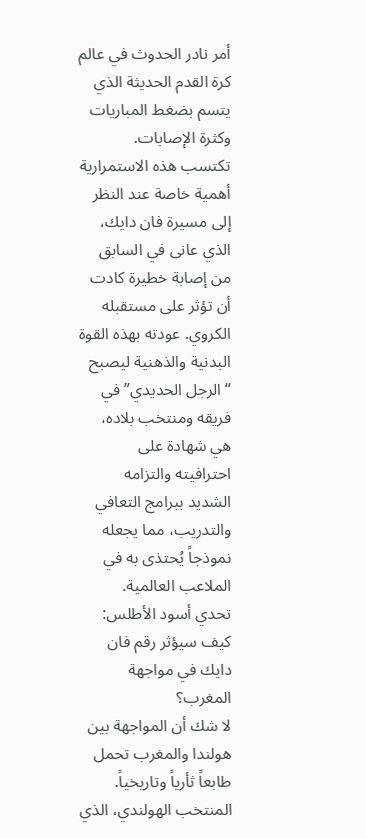أمر نادر الحدوث في عالم كرة القدم الحديثة الذي يتسم بضغط المباريات وكثرة الإصابات.
تكتسب هذه الاستمرارية أهمية خاصة عند النظر إلى مسيرة فان دايك، الذي عانى في السابق من إصابة خطيرة كادت أن تؤثر على مستقبله الكروي. عودته بهذه القوة البدنية والذهنية ليصبح “الرجل الحديدي” في فريقه ومنتخب بلاده، هي شهادة على احترافيته والتزامه الشديد ببرامج التعافي والتدريب، مما يجعله نموذجاً يُحتذى به في الملاعب العالمية.
تحدي أسود الأطلس: كيف سيؤثر رقم فان دايك في مواجهة المغرب؟
لا شك أن المواجهة بين هولندا والمغرب تحمل طابعاً ثأرياً وتاريخياً. المنتخب الهولندي، الذي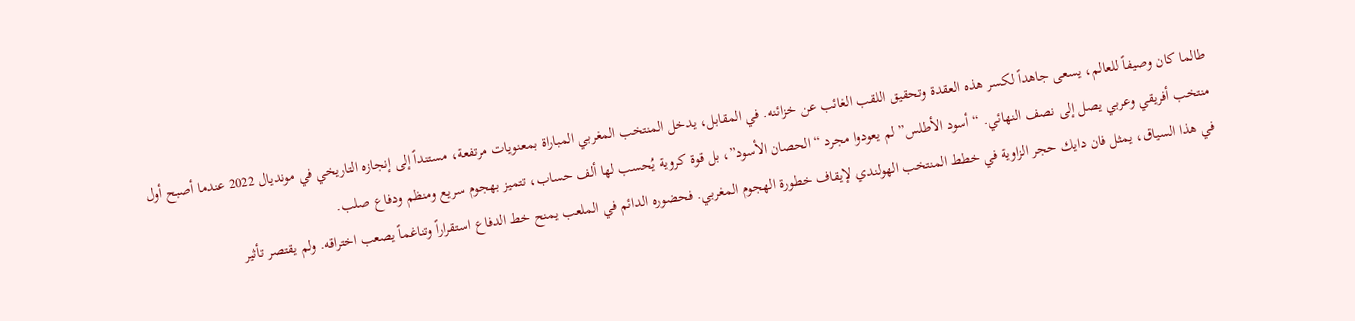طالما كان وصيفاً للعالم، يسعى جاهداً لكسر هذه العقدة وتحقيق اللقب الغائب عن خزائنه. في المقابل، يدخل المنتخب المغربي المباراة بمعنويات مرتفعة، مستنداً إلى إنجازه التاريخي في مونديال 2022 عندما أصبح أول منتخب أفريقي وعربي يصل إلى نصف النهائي. “أسود الأطلس” لم يعودوا مجرد “الحصان الأسود”، بل قوة كروية يُحسب لها ألف حساب، تتميز بهجوم سريع ومنظم ودفاع صلب.
في هذا السياق، يمثل فان دايك حجر الزاوية في خطط المنتخب الهولندي لإيقاف خطورة الهجوم المغربي. فحضوره الدائم في الملعب يمنح خط الدفاع استقراراً وتناغماً يصعب اختراقه. ولم يقتصر تأثير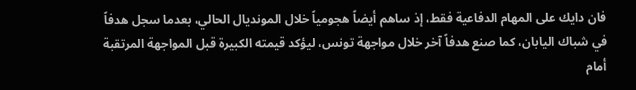فان دايك على المهام الدفاعية فقط، إذ ساهم أيضاً هجومياً خلال المونديال الحالي، بعدما سجل هدفاً في شباك اليابان، كما صنع هدفاً آخر خلال مواجهة تونس، ليؤكد قيمته الكبيرة قبل المواجهة المرتقبة أمام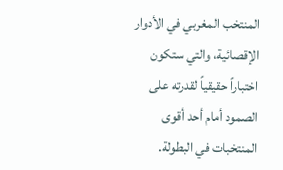المنتخب المغربي في الأدوار الإقصائية، والتي ستكون اختباراً حقيقياً لقدرته على الصمود أمام أحد أقوى المنتخبات في البطولة.